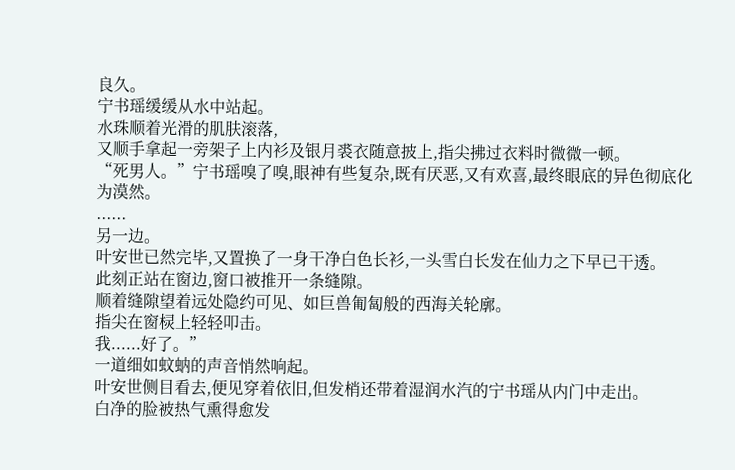良久。
宁书瑶缓缓从水中站起。
水珠顺着光滑的肌肤滚落,
又顺手拿起一旁架子上内衫及银月裘衣随意披上,指尖拂过衣料时微微一顿。
“死男人。”宁书瑶嗅了嗅,眼神有些复杂,既有厌恶,又有欢喜,最终眼底的异色彻底化为漠然。
......
另一边。
叶安世已然完毕,又置换了一身干净白色长衫,一头雪白长发在仙力之下早已干透。
此刻正站在窗边,窗口被推开一条缝隙。
顺着缝隙望着远处隐约可见、如巨兽匍匐般的西海关轮廓。
指尖在窗棂上轻轻叩击。
我......好了。”
一道细如蚊蚋的声音悄然响起。
叶安世侧目看去,便见穿着依旧,但发梢还带着湿润水汽的宁书瑶从内门中走出。
白净的脸被热气熏得愈发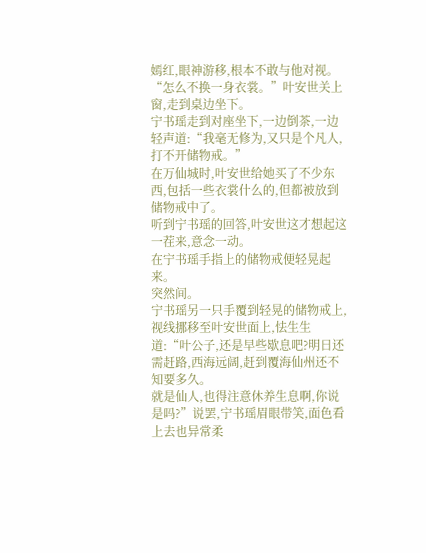嫣红,眼神游移,根本不敢与他对视。
“怎么不换一身衣裳。”叶安世关上窗,走到桌边坐下。
宁书瑶走到对座坐下,一边倒茶,一边轻声道:“我毫无修为,又只是个凡人,打不开储物戒。”
在万仙城时,叶安世给她买了不少东西,包括一些衣裳什么的,但都被放到储物戒中了。
听到宁书瑶的回答,叶安世这才想起这一茬来,意念一动。
在宁书瑶手指上的储物戒便轻晃起来。
突然间。
宁书瑶另一只手覆到轻晃的储物戒上,视线挪移至叶安世面上,怯生生道:“叶公子,还是早些歇息吧?明日还需赶路,西海远阔,赶到覆海仙州还不知要多久。
就是仙人,也得注意休养生息啊,你说是吗?”说罢,宁书瑶眉眼带笑,面色看上去也异常柔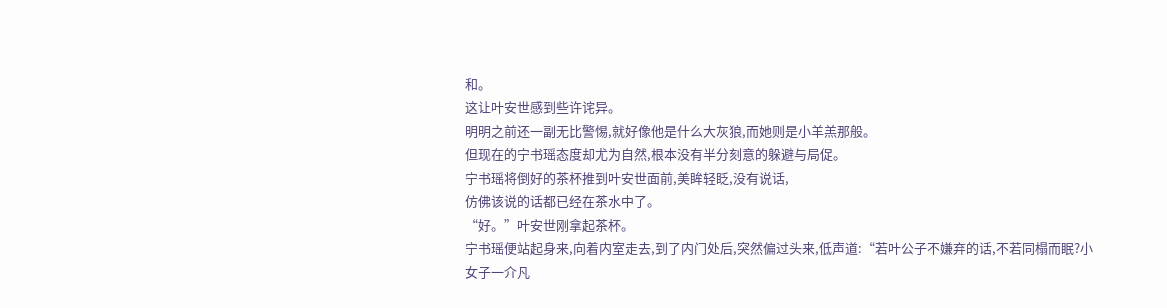和。
这让叶安世感到些许诧异。
明明之前还一副无比警惕,就好像他是什么大灰狼,而她则是小羊羔那般。
但现在的宁书瑶态度却尤为自然,根本没有半分刻意的躲避与局促。
宁书瑶将倒好的茶杯推到叶安世面前,美眸轻眨,没有说话,
仿佛该说的话都已经在茶水中了。
“好。”叶安世刚拿起茶杯。
宁书瑶便站起身来,向着内室走去,到了内门处后,突然偏过头来,低声道:“若叶公子不嫌弃的话,不若同榻而眠?小女子一介凡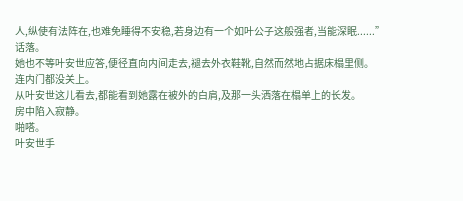人,纵使有法阵在,也难免睡得不安稳,若身边有一个如叶公子这般强者,当能深眠......”
话落。
她也不等叶安世应答,便径直向内间走去,褪去外衣鞋靴,自然而然地占据床榻里侧。
连内门都没关上。
从叶安世这儿看去,都能看到她露在被外的白肩,及那一头洒落在榻单上的长发。
房中陷入寂静。
啪嗒。
叶安世手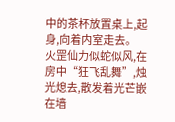中的茶杯放置桌上,起身,向着内室走去。
火罡仙力似蛇似风,在房中“狂飞乱舞”,烛光熄去,散发着光芒嵌在墙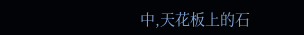中,天花板上的石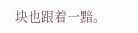块也跟着一黯。